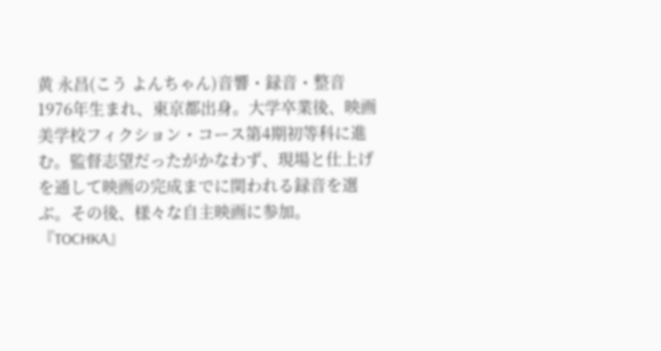黄 永昌(こう よんちゃん)音響・録音・整音
1976年生まれ、東京都出身。大学卒業後、映画美学校フィクション・コース第4期初等科に進む。監督志望だったがかなわず、現場と仕上げを通して映画の完成までに関われる録音を選ぶ。その後、様々な自主映画に参加。『TOCHKA』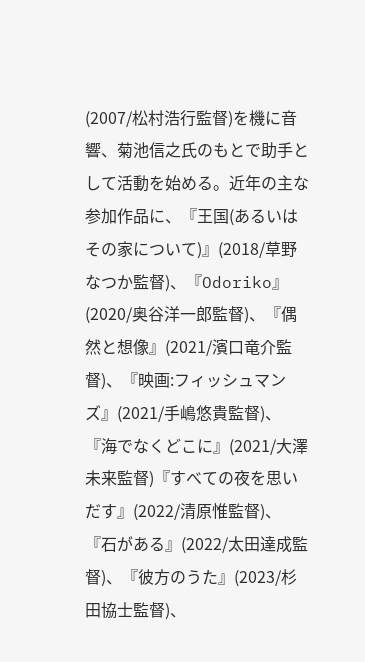(2007/松村浩行監督)を機に音響、菊池信之氏のもとで助手として活動を始める。近年の主な参加作品に、『王国(あるいはその家について)』(2018/草野なつか監督)、『Odoriko』(2020/奥谷洋一郎監督)、『偶然と想像』(2021/濱口竜介監督)、『映画:フィッシュマンズ』(2021/手嶋悠貴監督)、『海でなくどこに』(2021/大澤未来監督)『すべての夜を思いだす』(2022/清原惟監督)、『石がある』(2022/太田達成監督)、『彼方のうた』(2023/杉田協士監督)、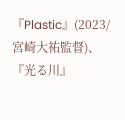『Plastic』(2023/宮崎大祐監督)、『光る川』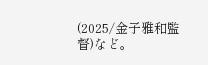(2025/金子雅和監督)など。